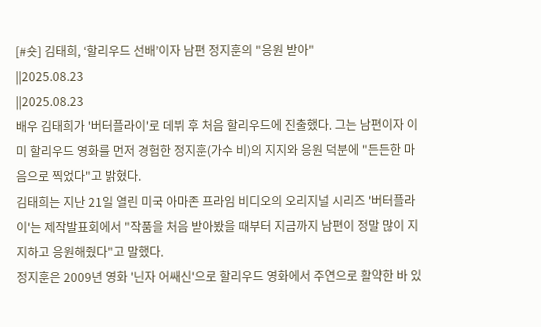[#숏] 김태희, ‘할리우드 선배’이자 남편 정지훈의 "응원 받아"
||2025.08.23
||2025.08.23
배우 김태희가 '버터플라이'로 데뷔 후 처음 할리우드에 진출했다. 그는 남편이자 이미 할리우드 영화를 먼저 경험한 정지훈(가수 비)의 지지와 응원 덕분에 "든든한 마음으로 찍었다"고 밝혔다.
김태희는 지난 21일 열린 미국 아마존 프라임 비디오의 오리지널 시리즈 '버터플라이'는 제작발표회에서 "작품을 처음 받아봤을 때부터 지금까지 남편이 정말 많이 지지하고 응원해줬다"고 말했다.
정지훈은 2009년 영화 '닌자 어쌔신'으로 할리우드 영화에서 주연으로 활약한 바 있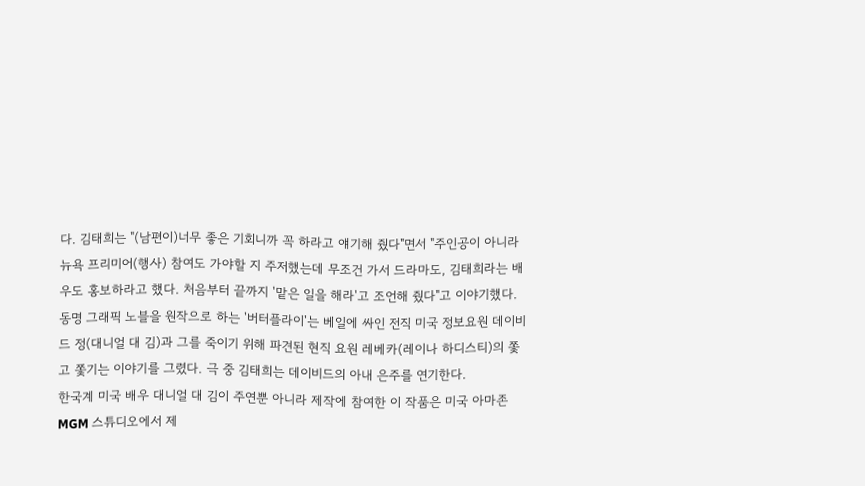다. 김태희는 "(남편이)너무 좋은 기회니까 꼭 하라고 얘기해 줬다"면서 "주인공이 아니라 뉴욕 프리미어(행사) 참여도 가야할 지 주저했는데 무조건 가서 드라마도, 김태희라는 배우도 홍보하라고 했다. 처음부터 끝까지 '맡은 일을 해라'고 조언해 줬다"고 이야기했다.
동명 그래픽 노블을 원작으로 하는 '버터플라이'는 베일에 싸인 전직 미국 정보요원 데이비드 정(대니얼 대 김)과 그를 죽이기 위해 파견된 현직 요원 레베카(레이나 하디스티)의 쫓고 쫓기는 이야기를 그렸다. 극 중 김태희는 데이비드의 아내 은주를 연기한다.
한국계 미국 배우 대니얼 대 김이 주연뿐 아니라 제작에 참여한 이 작품은 미국 아마존 MGM 스튜디오에서 제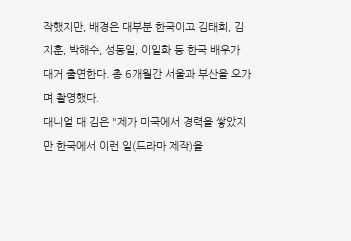작했지만, 배경은 대부분 한국이고 김태희, 김지훈, 박해수, 성동일, 이일화 등 한국 배우가 대거 출연한다. 총 6개월간 서울과 부산을 오가며 촬영했다.
대니얼 대 김은 "제가 미국에서 경력을 쌓았지만 한국에서 이런 일(드라마 제작)을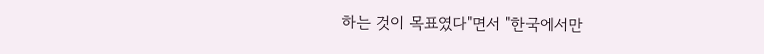하는 것이 목표였다"면서 "한국에서만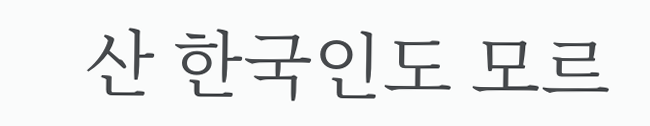산 한국인도 모르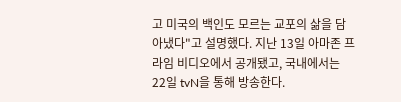고 미국의 백인도 모르는 교포의 삶을 담아냈다"고 설명했다. 지난 13일 아마존 프라임 비디오에서 공개됐고, 국내에서는 22일 tvN을 통해 방송한다.